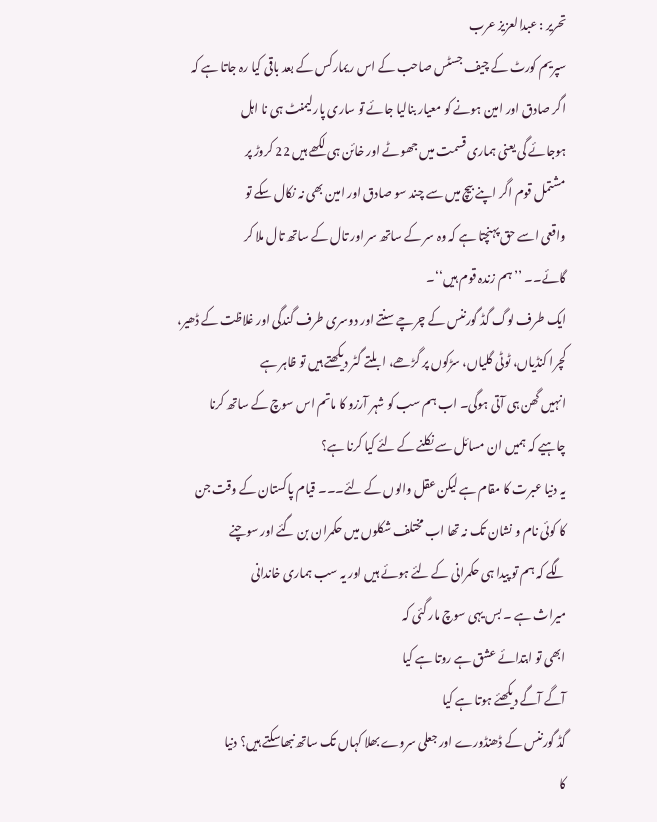تحریر : عبدالعزیز عرب
سپریم کورٹ کے چیف جسٹس صاحب کے اس ریمارکس کے بعد باقی کیا رہ جاتا ہے کہ
اگر صادق اور امین ہونے کو معیار بنالیا جائے تو ساری پارلیمنٹ ہی نا اہل
ہوجائے گی یعنی ہماری قسمت میں جھوٹے اور خائن ہی لکھے ہیں 22 کروڑ پر
مشتمل قوم اگر اپنے بیچ میں سے چند سو صادق اور امین بھی نہ نکال سکے تو
واقعی اسے حق پہنچتا ہے کہ وہ سر کے ساتھ سر اور تال کے ساتھ تال ملا کر
گائے۔۔ ’’ہم زندہ قوم ہیں‘‘۔
ایک طرف لوگ گڈ گورننس کے چرچے سنتے اور دوسری طرف گندگی اور غلاظت کے ڈھیر،
کچرا کنڈیاں، ٹوٹی گلیاں، سڑکوں پر گڑھے، ابلتے گٹر دیکھتے ہیں تو ظاہر ہے
انہیں گھن ہی آتی ہوگی۔ اب ہم سب کو شہر آرزو کا ماتم اس سوچ کے ساتھ کرنا
چاہیے کہ ہمیں ان مسائل سے نکلنے کے لئے کیا کرنا ہے؟
یہ دنیا عبرت کا مقام ہے لیکن عقل والوں کے لئے۔۔۔ قیام پاکستان کے وقت جن
کا کوئی نام و نشان تک نہ تھا اب مختلف شکلوں میں حکمران بن گئے اور سوچنے
لگے کہ ہم تو پیدا ہی حکمرانی کے لئے ہوئے ہیں اور یہ سب ہماری خاندانی
میراث ہے ۔ بس یہی سوچ مار گئی کہ
ابھی تو ابتدائے عشق ہے روتا ہے کیا
آگے آگے دیکھئے ہوتا ہے کیا
گڈ گورننس کے ڈھنڈورے اور جعلی سروے بھلا کہاں تک ساتھ نبھاسکتے ہیں؟ دنیا
کا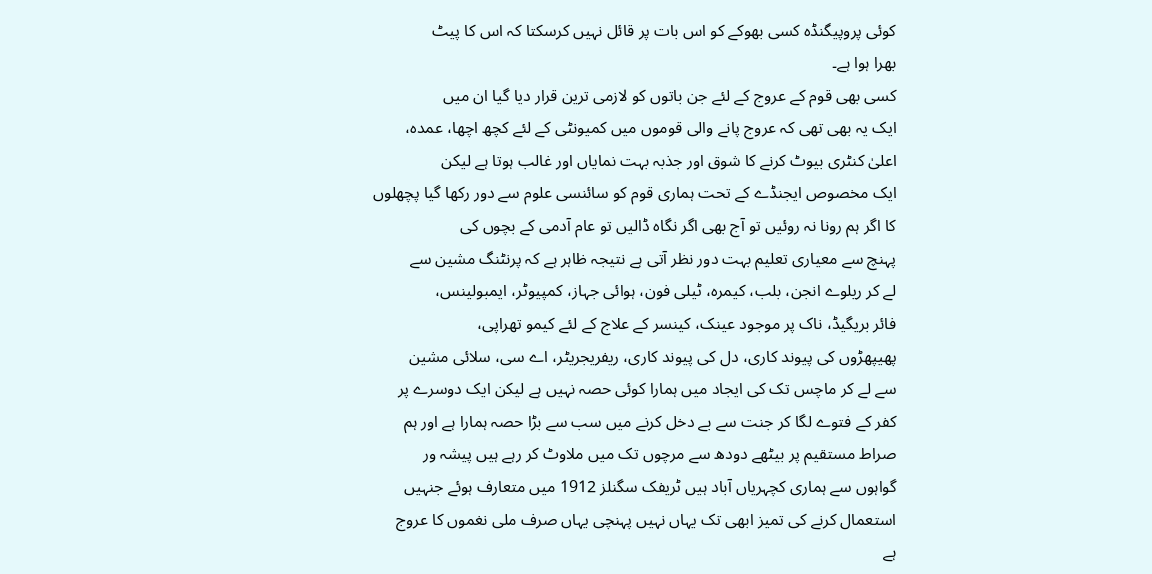کوئی پروپیگنڈہ کسی بھوکے کو اس بات پر قائل نہیں کرسکتا کہ اس کا پیٹ
بھرا ہوا ہے۔
کسی بھی قوم کے عروج کے لئے جن باتوں کو لازمی ترین قرار دیا گیا ان میں
ایک یہ بھی تھی کہ عروج پانے والی قوموں میں کمیونٹی کے لئے کچھ اچھا، عمدہ،
اعلیٰ کنٹری بیوٹ کرنے کا شوق اور جذبہ بہت نمایاں اور غالب ہوتا ہے لیکن
ایک مخصوص ایجنڈے کے تحت ہماری قوم کو سائنسی علوم سے دور رکھا گیا پچھلوں
کا اگر ہم رونا نہ روئیں تو آج بھی اگر نگاہ ڈالیں تو عام آدمی کے بچوں کی
پہنچ سے معیاری تعلیم بہت دور نظر آتی ہے نتیجہ ظاہر ہے کہ پرنٹنگ مشین سے
لے کر ریلوے انجن، بلب، کیمرہ، ٹیلی فون، ہوائی جہاز، کمپیوٹر، ایمبولینس،
فائر بریگیڈ، ناک پر موجود عینک، کینسر کے علاج کے لئے کیمو تھراپی،
پھیپھڑوں کی پیوند کاری، دل کی پیوند کاری، ریفریجریٹر، اے سی، سلائی مشین
سے لے کر ماچس تک کی ایجاد میں ہمارا کوئی حصہ نہیں ہے لیکن ایک دوسرے پر
کفر کے فتوے لگا کر جنت سے بے دخل کرنے میں سب سے بڑا حصہ ہمارا ہے اور ہم
صراط مستقیم پر بیٹھے دودھ سے مرچوں تک میں ملاوٹ کر رہے ہیں پیشہ ور
گواہوں سے ہماری کچہریاں آباد ہیں ٹریفک سگنلز 1912 میں متعارف ہوئے جنہیں
استعمال کرنے کی تمیز ابھی تک یہاں نہیں پہنچی یہاں صرف ملی نغموں کا عروج
ہے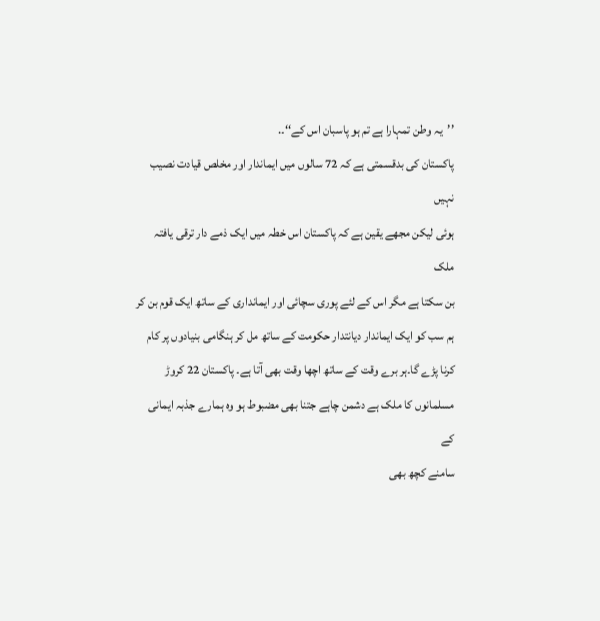’’یہ وطن تمہارا ہے تم ہو پاسبان اس کے‘‘۔.
پاکستان کی بدقسمتی ہے کہ 72 سالوں میں ایماندار اور مخلص قیادت نصیب نہیں
ہوئی لیکن مجھے یقین ہے کہ پاکستان اس خطہ میں ایک ذمے دار ترقی یافتہ ملک
بن سکتا ہے مگر اس کے لئے پوری سچائی اور ایمانداری کے ساتھ ایک قوم بن کر
ہم سب کو ایک ایماندار دیانتدار حکومت کے ساتھ مل کر ہنگامی بنیادوں پر کام
کرنا پڑے گا۔ہر برے وقت کے ساتھ اچھا وقت بھی آتا ہے۔ پاکستان 22 کروڑ
مسلمانوں کا ملک ہے دشمن چاہے جتنا بھی مضبوط ہو وہ ہمارے جذبہ ایمانی کے
سامنے کچھ بھی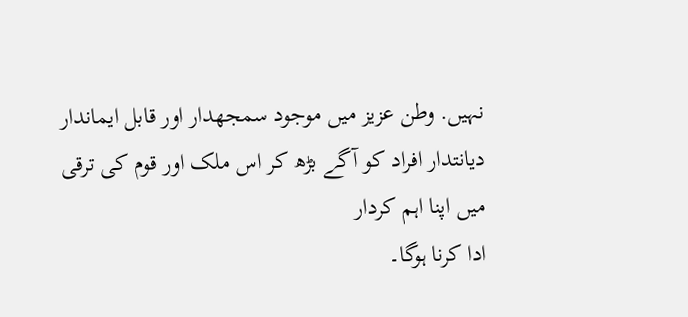نہیں. وطن عزیز میں موجود سمجھدار اور قابل ایماندار
دیانتدار افراد کو آگے بڑھ کر اس ملک اور قوم کی ترقی میں اپنا اہم کردار
ادا کرنا ہوگا۔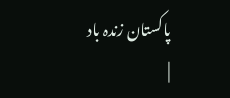پاکستان زندہ باد
|